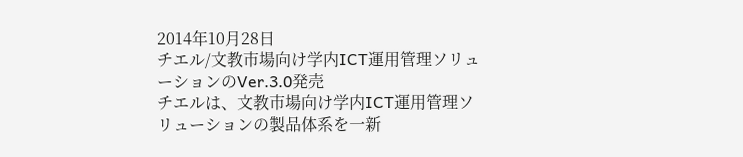2014年10月28日
チエル/文教市場向け学内ICT運用管理ソリューションのVer.3.0発売
チエルは、文教市場向け学内ICT運用管理ソリューションの製品体系を一新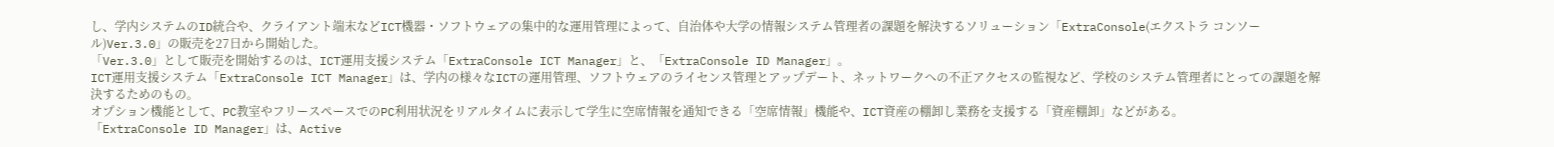し、学内システムのID統合や、クライアント端末などICT機器・ソフトウェアの集中的な運用管理によって、自治体や大学の情報システム管理者の課題を解決するソリューション「ExtraConsole(エクストラ コンソール)Ver.3.0」の販売を27日から開始した。
「Ver.3.0」として販売を開始するのは、ICT運用支援システム「ExtraConsole ICT Manager」と、「ExtraConsole ID Manager」。
ICT運用支援システム「ExtraConsole ICT Manager」は、学内の様々なICTの運用管理、ソフトウェアのライセンス管理とアップデート、ネットワークへの不正アクセスの監視など、学校のシステム管理者にとっての課題を解決するためのもの。
オプション機能として、PC教室やフリースペースでのPC利用状況をリアルタイムに表示して学生に空席情報を通知できる「空席情報」機能や、ICT資産の棚卸し業務を支援する「資産棚卸」などがある。
「ExtraConsole ID Manager」は、Active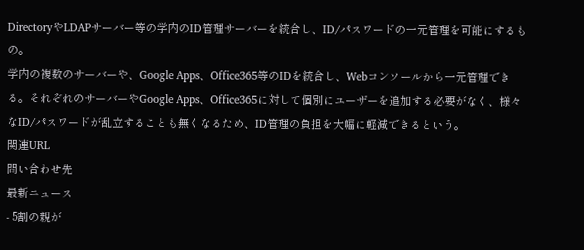DirectoryやLDAPサーバー等の学内のID管理サーバーを統合し、ID/パスワードの一元管理を可能にするもの。
学内の複数のサーバーや、Google Apps、Office365等のIDを統合し、Webコンソールから一元管理できる。それぞれのサーバーやGoogle Apps、Office365に対して個別にユーザーを追加する必要がなく、様々なID/パスワードが乱立することも無くなるため、ID管理の負担を大幅に軽減できるという。
関連URL
問い合わせ先
最新ニュース
- 5割の親が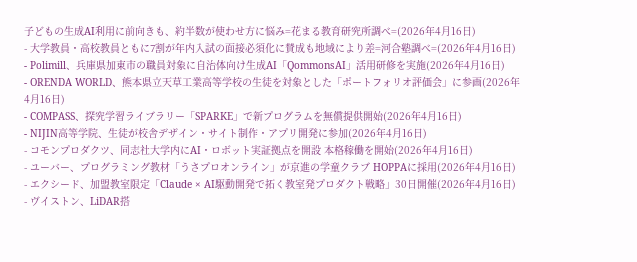子どもの生成AI利用に前向きも、約半数が使わせ方に悩み=花まる教育研究所調べ=(2026年4月16日)
- 大学教員・高校教員ともに7割が年内入試の面接必須化に賛成も地域により差=河合塾調べ=(2026年4月16日)
- Polimill、兵庫県加東市の職員対象に自治体向け生成AI「QommonsAI」活用研修を実施(2026年4月16日)
- ORENDA WORLD、熊本県立天草工業高等学校の生徒を対象とした「ポートフォリオ評価会」に参画(2026年4月16日)
- COMPASS、探究学習ライブラリー「SPARKE」で新プログラムを無償提供開始(2026年4月16日)
- NIJIN高等学院、生徒が校舎デザイン・サイト制作・アプリ開発に参加(2026年4月16日)
- コモンプロダクツ、同志社大学内にAI・ロボット実証拠点を開設 本格稼働を開始(2026年4月16日)
- ユーバー、プログラミング教材「うさプロオンライン」が京進の学童クラブ HOPPAに採用(2026年4月16日)
- エクシード、加盟教室限定「Claude × AI駆動開発で拓く教室発プロダクト戦略」30日開催(2026年4月16日)
- ヴイストン、LiDAR搭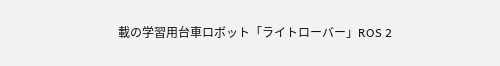載の学習用台車ロボット「ライトローバー」ROS 2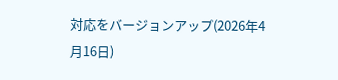対応をバージョンアップ(2026年4月16日)